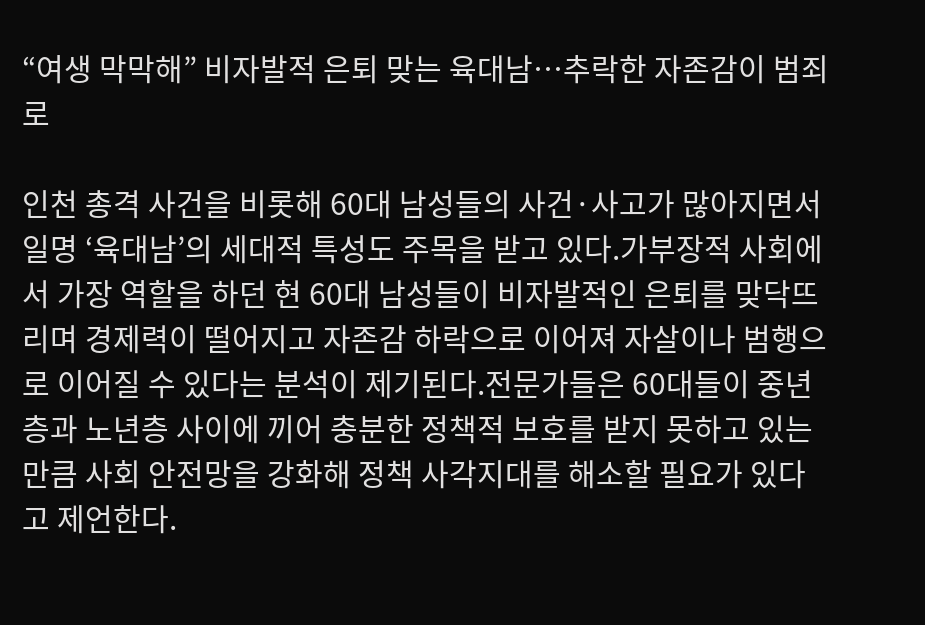“여생 막막해” 비자발적 은퇴 맞는 육대남…추락한 자존감이 범죄로

인천 총격 사건을 비롯해 60대 남성들의 사건·사고가 많아지면서 일명 ‘육대남’의 세대적 특성도 주목을 받고 있다.가부장적 사회에서 가장 역할을 하던 현 60대 남성들이 비자발적인 은퇴를 맞닥뜨리며 경제력이 떨어지고 자존감 하락으로 이어져 자살이나 범행으로 이어질 수 있다는 분석이 제기된다.전문가들은 60대들이 중년층과 노년층 사이에 끼어 충분한 정책적 보호를 받지 못하고 있는 만큼 사회 안전망을 강화해 정책 사각지대를 해소할 필요가 있다고 제언한다.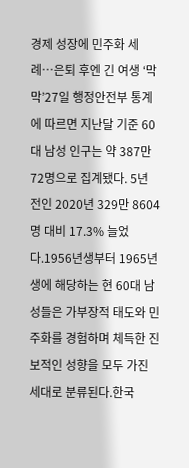경제 성장에 민주화 세례…은퇴 후엔 긴 여생 ‘막막’27일 행정안전부 통계에 따르면 지난달 기준 60대 남성 인구는 약 387만 72명으로 집계됐다. 5년 전인 2020년 329만 8604명 대비 17.3% 늘었다.1956년생부터 1965년생에 해당하는 현 60대 남성들은 가부장적 태도와 민주화를 경험하며 체득한 진보적인 성향을 모두 가진 세대로 분류된다.한국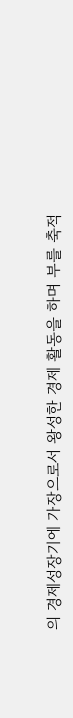의 경제성장기에 가장으로서 왕성한 경제 활동을 하며 부를 축적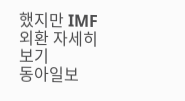했지만 IMF 외환 자세히 보기
동아일보